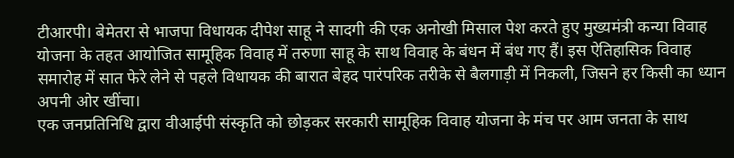टीआरपी। बेमेतरा से भाजपा विधायक दीपेश साहू ने सादगी की एक अनोखी मिसाल पेश करते हुए मुख्यमंत्री कन्या विवाह योजना के तहत आयोजित सामूहिक विवाह में तरुणा साहू के साथ विवाह के बंधन में बंध गए हैं। इस ऐतिहासिक विवाह समारोह में सात फेरे लेने से पहले विधायक की बारात बेहद पारंपरिक तरीके से बैलगाड़ी में निकली, जिसने हर किसी का ध्यान अपनी ओर खींचा।
एक जनप्रतिनिधि द्वारा वीआईपी संस्कृति को छोड़कर सरकारी सामूहिक विवाह योजना के मंच पर आम जनता के साथ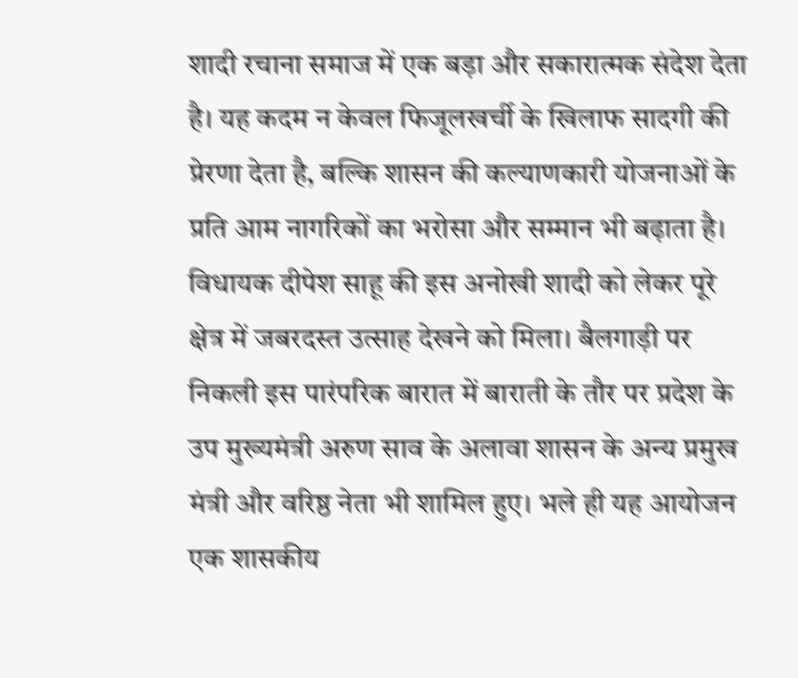शादी रचाना समाज में एक बड़ा और सकारात्मक संदेश देता है। यह कदम न केवल फिजूलखर्ची के खिलाफ सादगी की प्रेरणा देता है, बल्कि शासन की कल्याणकारी योजनाओं के प्रति आम नागरिकों का भरोसा और सम्मान भी बढ़ाता है।
विधायक दीपेश साहू की इस अनोखी शादी को लेकर पूरे क्षेत्र में जबरदस्त उत्साह देखने को मिला। बैलगाड़ी पर निकली इस पारंपरिक बारात में बाराती के तौर पर प्रदेश के उप मुख्यमंत्री अरुण साव के अलावा शासन के अन्य प्रमुख मंत्री और वरिष्ठ नेता भी शामिल हुए। भले ही यह आयोजन एक शासकीय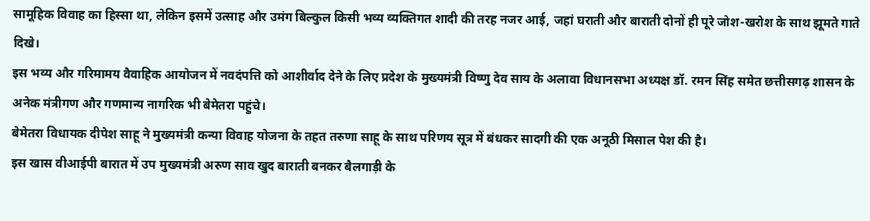सामूहिक विवाह का हिस्सा था, लेकिन इसमें उत्साह और उमंग बिल्कुल किसी भव्य व्यक्तिगत शादी की तरह नजर आई, जहां घराती और बाराती दोनों ही पूरे जोश-खरोश के साथ झूमते गाते दिखे।
इस भव्य और गरिमामय वैवाहिक आयोजन में नवदंपत्ति को आशीर्वाद देने के लिए प्रदेश के मुख्यमंत्री विष्णु देव साय के अलावा विधानसभा अध्यक्ष डॉ. रमन सिंह समेत छत्तीसगढ़ शासन के अनेक मंत्रीगण और गणमान्य नागरिक भी बेमेतरा पहुंचे।
बेमेतरा विधायक दीपेश साहू ने मुख्यमंत्री कन्या विवाह योजना के तहत तरुणा साहू के साथ परिणय सूत्र में बंधकर सादगी की एक अनूठी मिसाल पेश की है।
इस खास वीआईपी बारात में उप मुख्यमंत्री अरुण साव खुद बाराती बनकर बैलगाड़ी के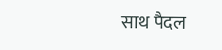साथ पैदल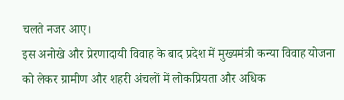चलते नजर आए।
इस अनोखे और प्रेरणादायी विवाह के बाद प्रदेश में मुख्यमंत्री कन्या विवाह योजना को लेकर ग्रामीण और शहरी अंचलों में लोकप्रियता और अधिक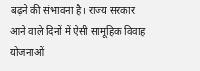बढ़ने की संभावना है। राज्य सरकार आने वाले दिनों में ऐसी सामूहिक विवाह योजनाओं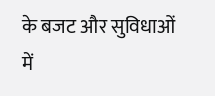के बजट और सुविधाओं में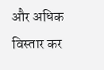और अधिक विस्तार कर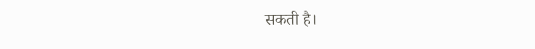सकती है।